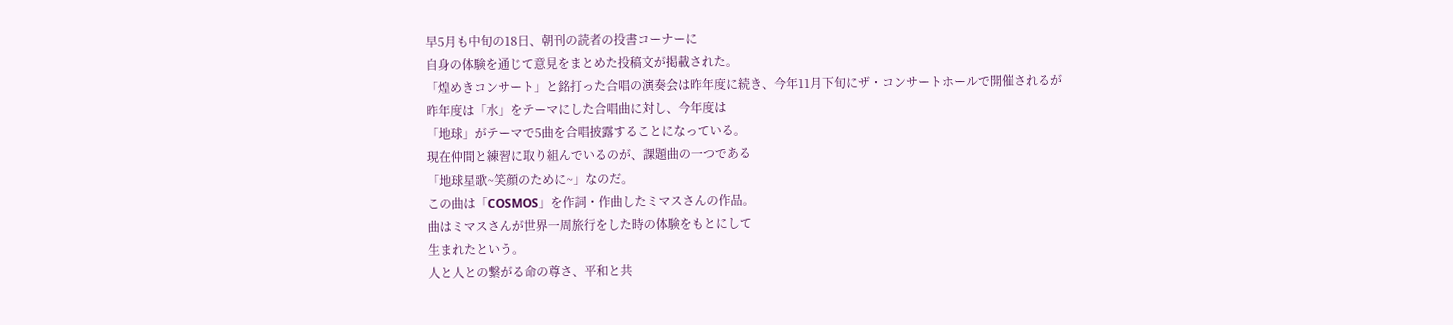早5月も中旬の18日、朝刊の読者の投書コーナーに
自身の体験を通じて意見をまとめた投稿文が掲載された。
「煌めきコンサート」と銘打った合唱の演奏会は昨年度に続き、今年11月下旬にザ・コンサートホールで開催されるが
昨年度は「水」をテーマにした合唱曲に対し、今年度は
「地球」がテーマで5曲を合唱披露することになっている。
現在仲間と練習に取り組んでいるのが、課題曲の一つである
「地球星歌~笑顔のために~」なのだ。
この曲は「COSMOS」を作詞・作曲したミマスさんの作品。
曲はミマスさんが世界一周旅行をした時の体験をもとにして
生まれたという。
人と人との繋がる命の尊さ、平和と共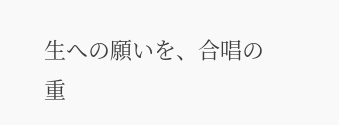生への願いを、合唱の
重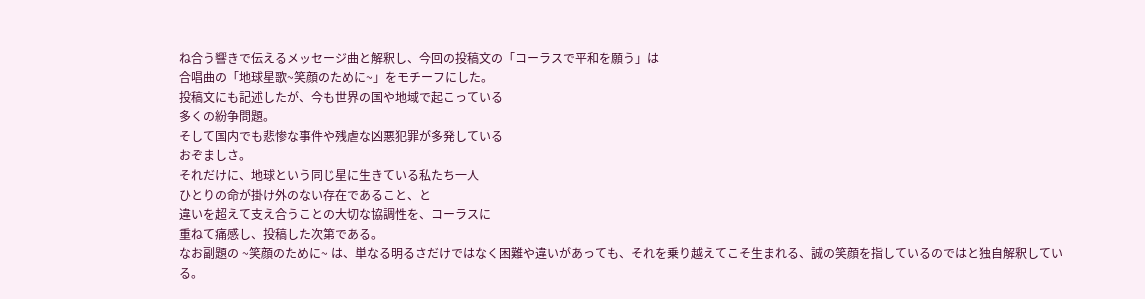ね合う響きで伝えるメッセージ曲と解釈し、今回の投稿文の「コーラスで平和を願う」は
合唱曲の「地球星歌~笑顔のために~」をモチーフにした。
投稿文にも記述したが、今も世界の国や地域で起こっている
多くの紛争問題。
そして国内でも悲惨な事件や残虐な凶悪犯罪が多発している
おぞましさ。
それだけに、地球という同じ星に生きている私たち一人
ひとりの命が掛け外のない存在であること、と
違いを超えて支え合うことの大切な協調性を、コーラスに
重ねて痛感し、投稿した次第である。
なお副題の ~笑顔のために~ は、単なる明るさだけではなく困難や違いがあっても、それを乗り越えてこそ生まれる、誠の笑顔を指しているのではと独自解釈している。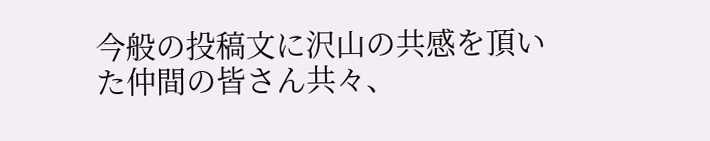今般の投稿文に沢山の共感を頂いた仲間の皆さん共々、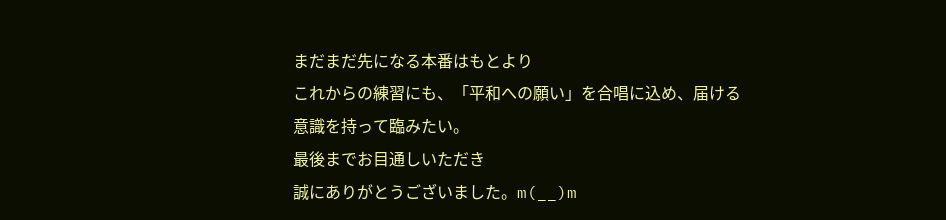まだまだ先になる本番はもとより
これからの練習にも、「平和への願い」を合唱に込め、届ける
意識を持って臨みたい。
最後までお目通しいただき
誠にありがとうございました。m(__)m